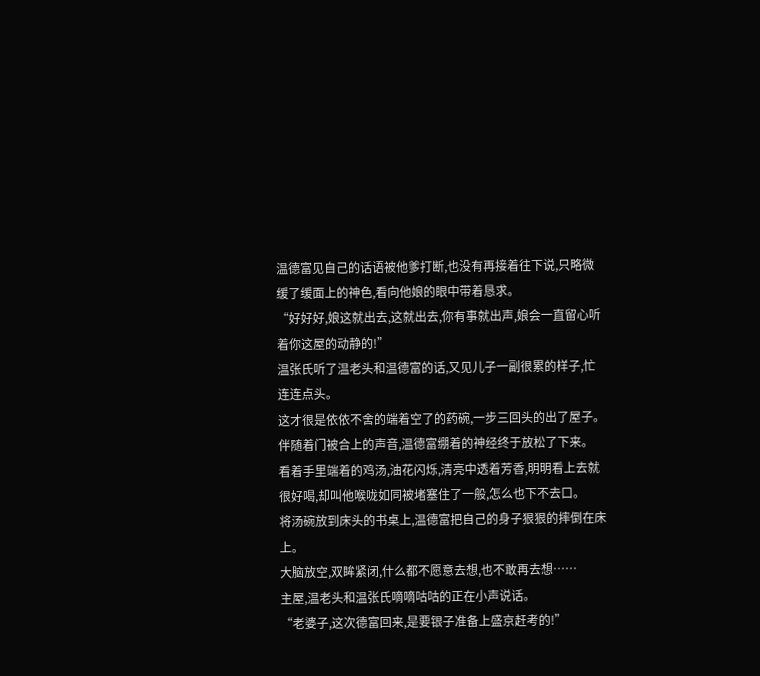温德富见自己的话语被他爹打断,也没有再接着往下说,只略微缓了缓面上的神色,看向他娘的眼中带着恳求。
“好好好,娘这就出去,这就出去,你有事就出声,娘会一直留心听着你这屋的动静的!”
温张氏听了温老头和温德富的话,又见儿子一副很累的样子,忙连连点头。
这才很是依依不舍的端着空了的药碗,一步三回头的出了屋子。
伴随着门被合上的声音,温德富绷着的神经终于放松了下来。
看着手里端着的鸡汤,油花闪烁,清亮中透着芳香,明明看上去就很好喝,却叫他喉咙如同被堵塞住了一般,怎么也下不去口。
将汤碗放到床头的书桌上,温德富把自己的身子狠狠的摔倒在床上。
大脑放空,双眸紧闭,什么都不愿意去想,也不敢再去想……
主屋,温老头和温张氏嘀嘀咕咕的正在小声说话。
“老婆子,这次德富回来,是要银子准备上盛京赶考的!”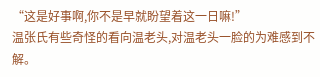“这是好事啊,你不是早就盼望着这一日嘛!”
温张氏有些奇怪的看向温老头,对温老头一脸的为难感到不解。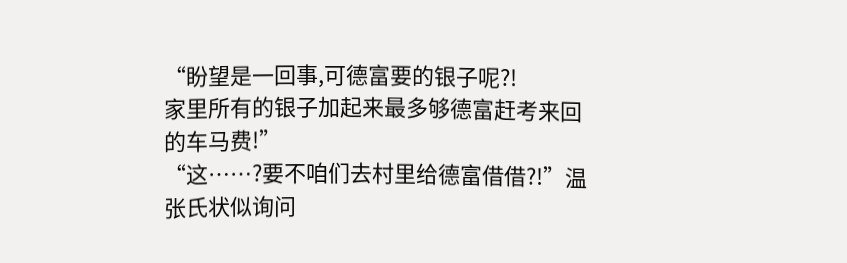“盼望是一回事,可德富要的银子呢?!
家里所有的银子加起来最多够德富赶考来回的车马费!”
“这……?要不咱们去村里给德富借借?!”温张氏状似询问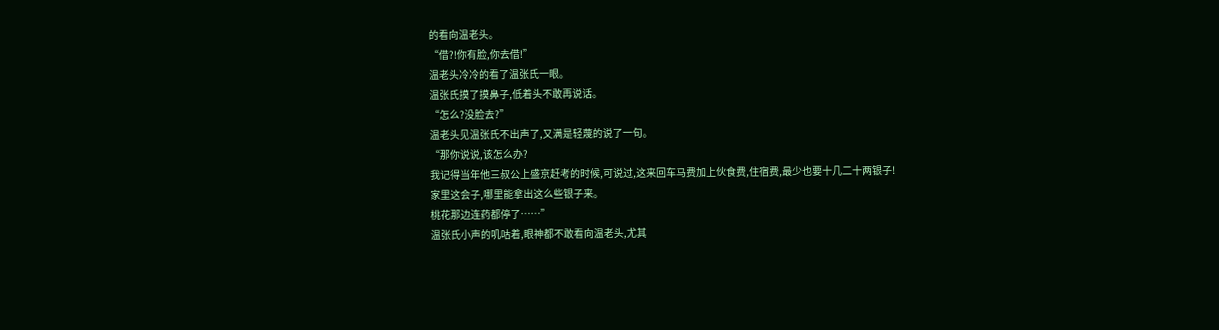的看向温老头。
“借?!你有脸,你去借!”
温老头冷冷的看了温张氏一眼。
温张氏摸了摸鼻子,低着头不敢再说话。
“怎么?没脸去?”
温老头见温张氏不出声了,又满是轻蔑的说了一句。
“那你说说,该怎么办?
我记得当年他三叔公上盛京赶考的时候,可说过,这来回车马费加上伙食费,住宿费,最少也要十几二十两银子!
家里这会子,哪里能拿出这么些银子来。
桃花那边连药都停了……”
温张氏小声的叽咕着,眼神都不敢看向温老头,尤其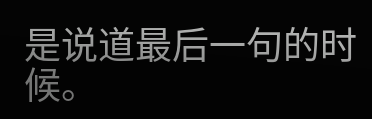是说道最后一句的时候。